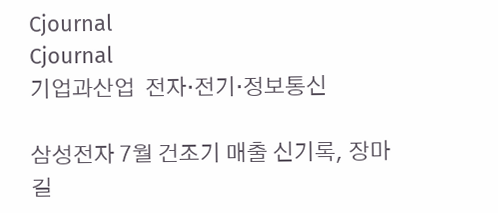Cjournal
Cjournal
기업과산업  전자·전기·정보통신

삼성전자 7월 건조기 매출 신기록, 장마 길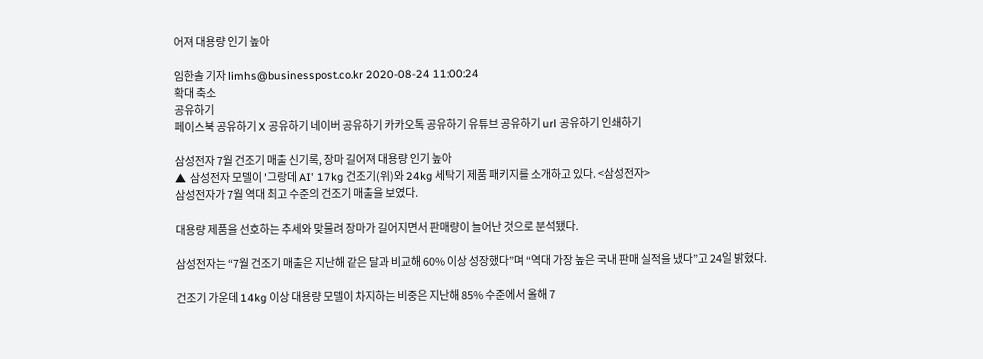어져 대용량 인기 높아

임한솔 기자 limhs@businesspost.co.kr 2020-08-24 11:00:24
확대 축소
공유하기
페이스북 공유하기 X 공유하기 네이버 공유하기 카카오톡 공유하기 유튜브 공유하기 url 공유하기 인쇄하기

삼성전자 7월 건조기 매출 신기록, 장마 길어져 대용량 인기 높아
▲  삼성전자 모델이 '그랑데 AI' 17kg 건조기(위)와 24kg 세탁기 제품 패키지를 소개하고 있다. <삼성전자>
삼성전자가 7월 역대 최고 수준의 건조기 매출을 보였다.

대용량 제품을 선호하는 추세와 맞물려 장마가 길어지면서 판매량이 늘어난 것으로 분석됐다.

삼성전자는 “7월 건조기 매출은 지난해 같은 달과 비교해 60% 이상 성장했다”며 “역대 가장 높은 국내 판매 실적을 냈다”고 24일 밝혔다.

건조기 가운데 14kg 이상 대용량 모델이 차지하는 비중은 지난해 85% 수준에서 올해 7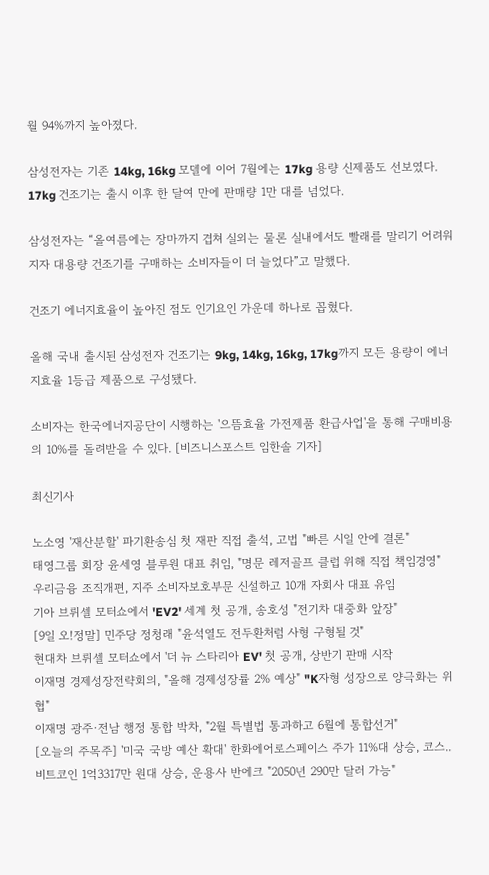월 94%까지 높아졌다.

삼성전자는 기존 14kg, 16kg 모델에 이어 7월에는 17kg 용량 신제품도 선보였다. 17kg 건조기는 출시 이후 한 달여 만에 판매량 1만 대를 넘었다.

삼성전자는 “올여름에는 장마까지 겹쳐 실외는 물론 실내에서도 빨래를 말리기 어려워지자 대용량 건조기를 구매하는 소비자들이 더 늘었다”고 말했다.

건조기 에너지효율이 높아진 점도 인기요인 가운데 하나로 꼽혔다.

올해 국내 출시된 삼성전자 건조기는 9kg, 14kg, 16kg, 17kg까지 모든 용량이 에너지효율 1등급 제품으로 구성됐다.

소비자는 한국에너지공단이 시행하는 '으뜸효율 가전제품 환급사업'을 통해 구매비용의 10%를 돌려받을 수 있다. [비즈니스포스트 임한솔 기자]

최신기사

노소영 '재산분할' 파기환송심 첫 재판 직접 출석, 고법 "빠른 시일 안에 결론"
태영그룹 회장 윤세영 블루원 대표 취임, "명문 레저골프 클럽 위해 직접 책임경영"
우리금융 조직개편, 지주 소비자보호부문 신설하고 10개 자회사 대표 유임
기아 브뤼셀 모터쇼에서 'EV2' 세계 첫 공개, 송호성 "전기차 대중화 앞장"
[9일 오!정말] 민주당 정청래 "윤석열도 전두환처럼 사형 구형될 것"
현대차 브뤼셀 모터쇼에서 '더 뉴 스타리아 EV' 첫 공개, 상반기 판매 시작
이재명 경제성장전략회의, "올해 경제성장률 2% 예상" "K자형 성장으로 양극화는 위협"
이재명 광주·전남 행정 통합 박차, "2월 특별법 통과하고 6월에 통합선거"
[오늘의 주목주] '미국 국방 예산 확대' 한화에어로스페이스 주가 11%대 상승, 코스..
비트코인 1억3317만 원대 상승, 운용사 반에크 "2050년 290만 달러 가능"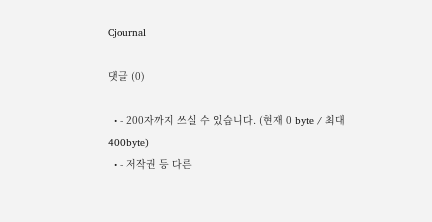Cjournal

댓글 (0)

  • - 200자까지 쓰실 수 있습니다. (현재 0 byte / 최대 400byte)
  • - 저작권 등 다른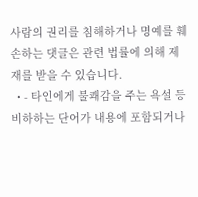사람의 권리를 침해하거나 명예를 훼손하는 댓글은 관련 법률에 의해 제재를 받을 수 있습니다.
  • - 타인에게 불쾌감을 주는 욕설 등 비하하는 단어가 내용에 포함되거나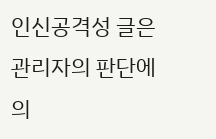인신공격성 글은 관리자의 판단에 의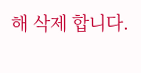해 삭제 합니다.